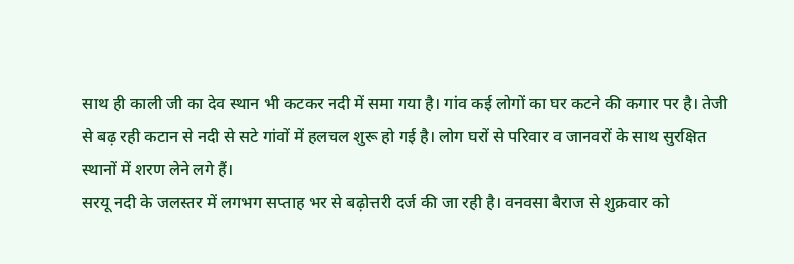साथ ही काली जी का देव स्थान भी कटकर नदी में समा गया है। गांव कई लोगों का घर कटने की कगार पर है। तेजी से बढ़ रही कटान से नदी से सटे गांवों में हलचल शुरू हो गई है। लोग घरों से परिवार व जानवरों के साथ सुरक्षित स्थानों में शरण लेने लगे हैं।
सरयू नदी के जलस्तर में लगभग सप्ताह भर से बढ़ोत्तरी दर्ज की जा रही है। वनवसा बैराज से शुक्रवार को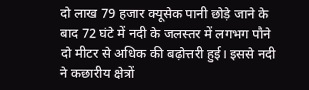दो लाख 79 हजार क्यूसेक पानी छोड़े जाने के बाद 72 घंटे में नदी के जलस्तर में लगभग पौने दो मीटर से अधिक की बढ़ोत्तरी हुई। इससे नदी ने कछारीय क्षेत्रों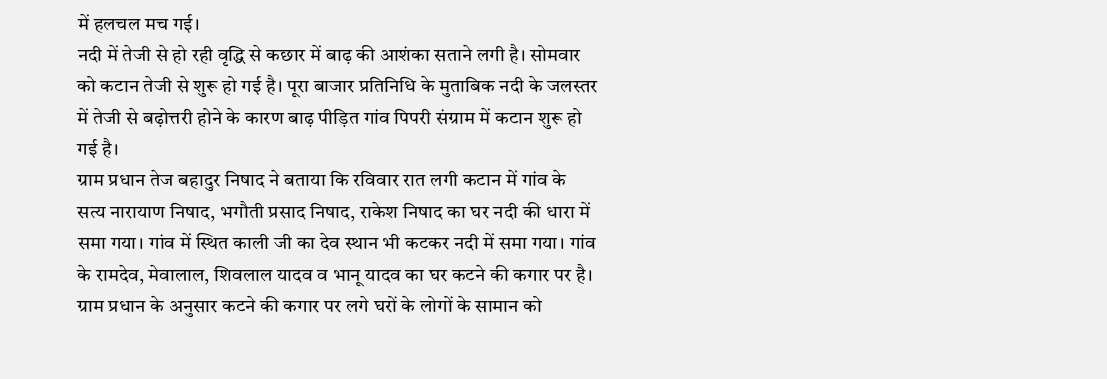में हलचल मच गई।
नदी में तेजी से हो रही वृद्धि से कछार में बाढ़ की आशंका सताने लगी है। सोमवार को कटान तेजी से शुरू हो गई है। पूरा बाजार प्रतिनिधि के मुताबिक नदी के जलस्तर में तेजी से बढ़ोत्तरी होने के कारण बाढ़ पीड़ित गांव पिपरी संग्राम में कटान शुरू हो गई है।
ग्राम प्रधान तेज बहादुर निषाद ने बताया कि रविवार रात लगी कटान में गांव के सत्य नारायाण निषाद, भगौती प्रसाद निषाद, राकेश निषाद का घर नदी की धारा में समा गया। गांव में स्थित काली जी का देव स्थान भी कटकर नदी में समा गया। गांव के रामदेव, मेवालाल, शिवलाल यादव व भानू यादव का घर कटने की कगार पर है।
ग्राम प्रधान के अनुसार कटने की कगार पर लगे घरों के लोगों के सामान को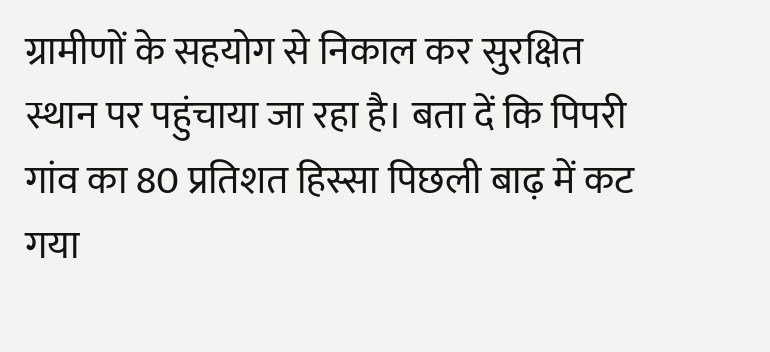ग्रामीणों के सहयोग से निकाल कर सुरक्षित स्थान पर पहुंचाया जा रहा है। बता दें कि पिपरी गांव का 80 प्रतिशत हिस्सा पिछली बाढ़ में कट गया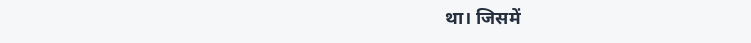था। जिसमें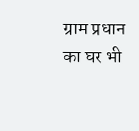ग्राम प्रधान का घर भी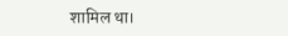शामिल था।